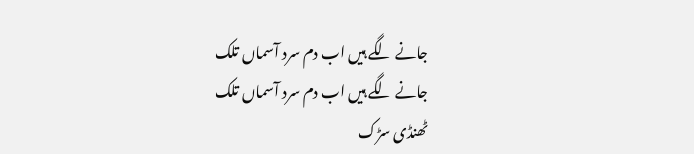جانے لگے ہیں اب دم سرد آسماں تلک
جانے لگے ہیں اب دم سرد آسماں تلک
ٹھنڈی سڑک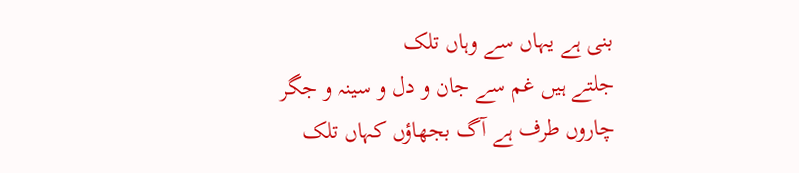بنی ہے یہاں سے وہاں تلک
جلتے ہیں غم سے جان و دل و سینہ و جگر
چاروں طرف ہے آگ بجھاؤں کہاں تلک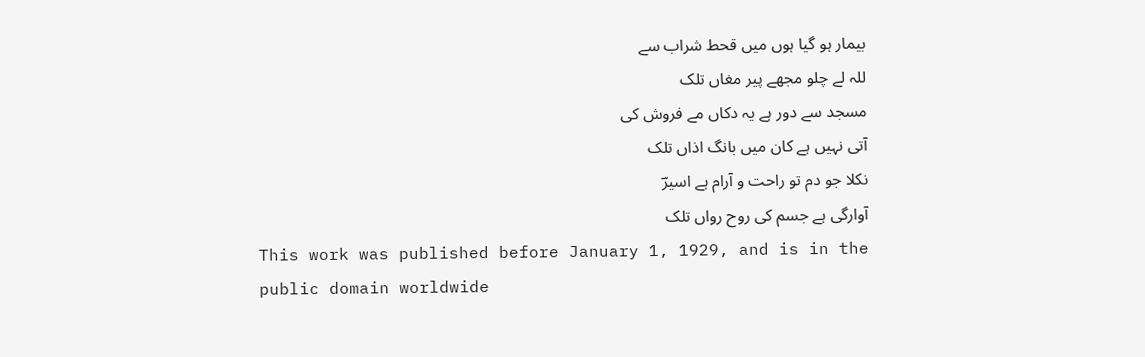بیمار ہو گیا ہوں میں قحط شراب سے
للہ لے چلو مجھے پیر مغاں تلک
مسجد سے دور ہے یہ دکاں مے فروش کی
آتی نہیں ہے کان میں بانگ اذاں تلک
نکلا جو دم تو راحت و آرام ہے اسیرؔ
آوارگی ہے جسم کی روح رواں تلک
This work was published before January 1, 1929, and is in the public domain worldwide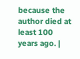because the author died at least 100 years ago. |